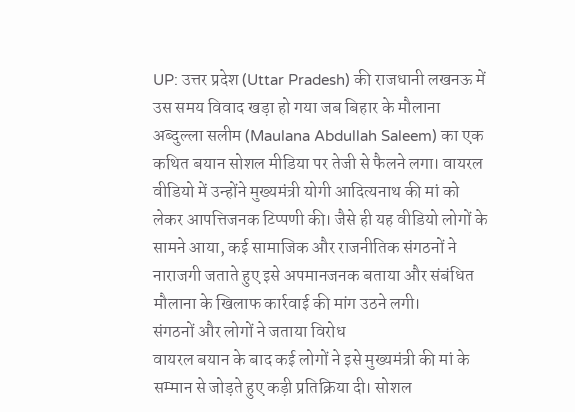UP: उत्तर प्रदेश (Uttar Pradesh) की राजधानी लखनऊ में उस समय विवाद खड़ा हो गया जब बिहार के मौलाना अब्दुल्ला सलीम (Maulana Abdullah Saleem) का एक कथित बयान सोशल मीडिया पर तेजी से फैलने लगा। वायरल वीडियो में उन्होंने मुख्यमंत्री योगी आदित्यनाथ की मां को लेकर आपत्तिजनक टिप्पणी की। जैसे ही यह वीडियो लोगों के सामने आया, कई सामाजिक और राजनीतिक संगठनों ने नाराजगी जताते हुए इसे अपमानजनक बताया और संबंधित मौलाना के खिलाफ कार्रवाई की मांग उठने लगी।
संगठनों और लोगों ने जताया विरोध
वायरल बयान के बाद कई लोगों ने इसे मुख्यमंत्री की मां के सम्मान से जोड़ते हुए कड़ी प्रतिक्रिया दी। सोशल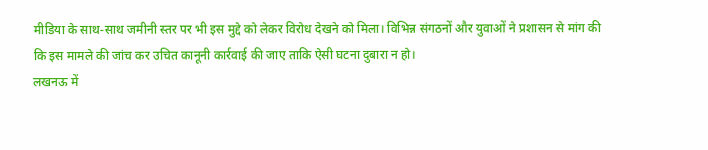मीडिया के साथ-साथ जमीनी स्तर पर भी इस मुद्दे को लेकर विरोध देखने को मिला। विभिन्न संगठनों और युवाओं ने प्रशासन से मांग की कि इस मामले की जांच कर उचित कानूनी कार्रवाई की जाए ताकि ऐसी घटना दुबारा न हो।
लखनऊ में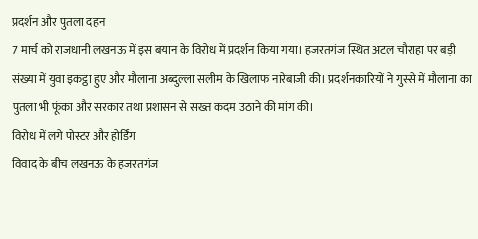प्रदर्शन और पुतला दहन
7 मार्च को राजधानी लखनऊ में इस बयान के विरोध में प्रदर्शन किया गया। हजरतगंज स्थित अटल चौराहा पर बड़ी संख्या में युवा इकट्ठा हुए और मौलाना अब्दुल्ला सलीम के खिलाफ नारेबाजी की। प्रदर्शनकारियों ने गुस्से में मौलाना का पुतला भी फूंका और सरकार तथा प्रशासन से सख्त कदम उठाने की मांग की।
विरोध में लगे पोस्टर और होर्डिंग
विवाद के बीच लखनऊ के हजरतगंज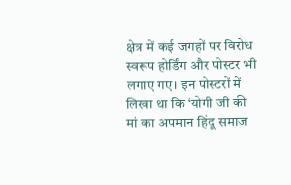क्षेत्र में कई जगहों पर विरोध स्वरूप होर्डिंग और पोस्टर भी लगाए गए। इन पोस्टरों में लिखा था कि ‘योगी जी की मां का अपमान हिंदू समाज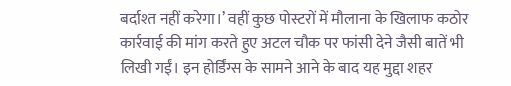बर्दाश्त नहीं करेगा।’ वहीं कुछ पोस्टरों में मौलाना के खिलाफ कठोर कार्रवाई की मांग करते हुए अटल चौक पर फांसी देने जैसी बातें भी लिखी गईं। इन होर्डिंग्स के सामने आने के बाद यह मुद्दा शहर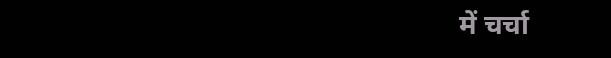में चर्चा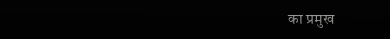का प्रमुख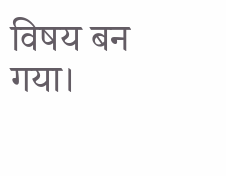विषय बन गया।